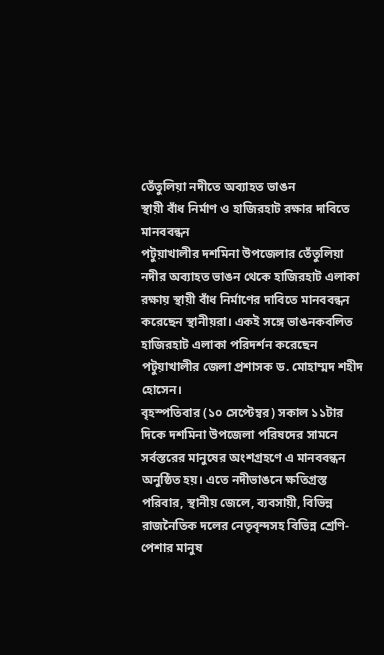তেঁতুলিয়া নদীতে অব্যাহত ভাঙন
স্থায়ী বাঁধ নির্মাণ ও হাজিরহাট রক্ষার দাবিতে মানববন্ধন
পটুয়াখালীর দশমিনা উপজেলার তেঁতুলিয়া নদীর অব্যাহত ভাঙন থেকে হাজিরহাট এলাকা রক্ষায় স্থায়ী বাঁধ নির্মাণের দাবিতে মানববন্ধন করেছেন স্থানীয়রা। একই সঙ্গে ভাঙনকবলিত হাজিরহাট এলাকা পরিদর্শন করেছেন পটুয়াখালীর জেলা প্রশাসক ড. মোহাম্মদ শহীদ হোসেন।
বৃহস্পতিবার (১০ সেপ্টেম্বর) সকাল ১১টার দিকে দশমিনা উপজেলা পরিষদের সামনে সর্বস্তরের মানুষের অংশগ্রহণে এ মানববন্ধন অনুষ্ঠিত হয়। এতে নদীভাঙনে ক্ষতিগ্রস্ত পরিবার, স্থানীয় জেলে, ব্যবসায়ী, বিভিন্ন রাজনৈতিক দলের নেতৃবৃন্দসহ বিভিন্ন শ্রেণি-পেশার মানুষ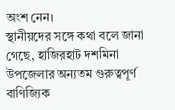অংশ নেন।
স্থানীয়দের সঙ্গে কথা বলে জানা গেছে, হাজিরহাট দশমিনা উপজেলার অন্যতম গুরুত্বপূর্ণ বাণিজ্যিক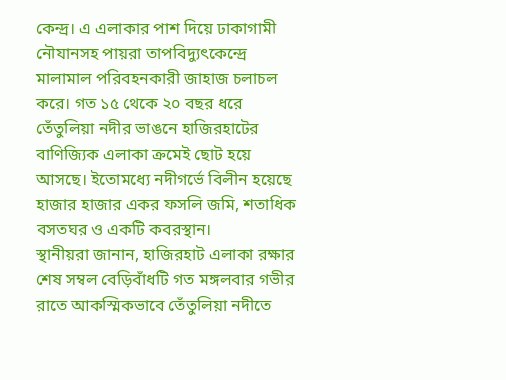কেন্দ্র। এ এলাকার পাশ দিয়ে ঢাকাগামী নৌযানসহ পায়রা তাপবিদ্যুৎকেন্দ্রে মালামাল পরিবহনকারী জাহাজ চলাচল করে। গত ১৫ থেকে ২০ বছর ধরে তেঁতুলিয়া নদীর ভাঙনে হাজিরহাটের বাণিজ্যিক এলাকা ক্রমেই ছোট হয়ে আসছে। ইতোমধ্যে নদীগর্ভে বিলীন হয়েছে হাজার হাজার একর ফসলি জমি, শতাধিক বসতঘর ও একটি কবরস্থান।
স্থানীয়রা জানান, হাজিরহাট এলাকা রক্ষার শেষ সম্বল বেড়িবাঁধটি গত মঙ্গলবার গভীর রাতে আকস্মিকভাবে তেঁতুলিয়া নদীতে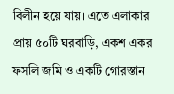বিলীন হয়ে যায়। এতে এলাকার প্রায় ৫০টি ঘরবাড়ি, একশ একর ফসলি জমি ও একটি গোরস্তান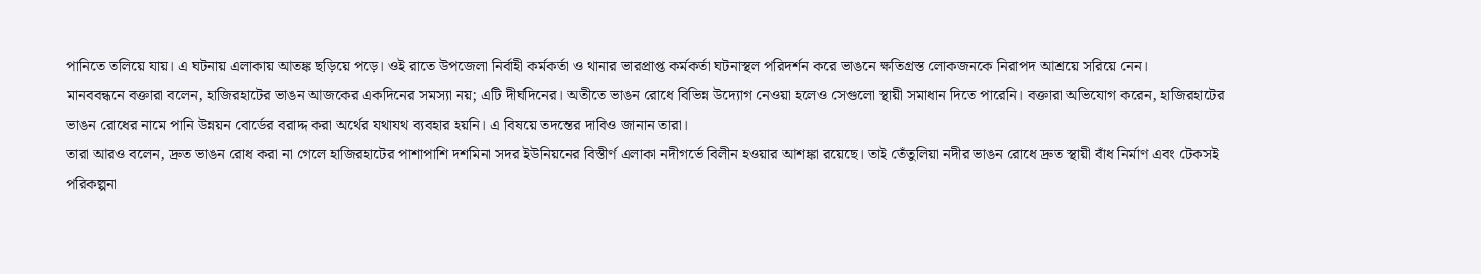পানিতে তলিয়ে যায়। এ ঘটনায় এলাকায় আতঙ্ক ছড়িয়ে পড়ে। ওই রাতে উপজেলা নির্বাহী কর্মকর্তা ও থানার ভারপ্রাপ্ত কর্মকর্তা ঘটনাস্থল পরিদর্শন করে ভাঙনে ক্ষতিগ্রস্ত লোকজনকে নিরাপদ আশ্রয়ে সরিয়ে নেন।
মানববন্ধনে বক্তারা বলেন, হাজিরহাটের ভাঙন আজকের একদিনের সমস্যা নয়; এটি দীর্ঘদিনের। অতীতে ভাঙন রোধে বিভিন্ন উদ্যোগ নেওয়া হলেও সেগুলো স্থায়ী সমাধান দিতে পারেনি। বক্তারা অভিযোগ করেন, হাজিরহাটের ভাঙন রোধের নামে পানি উন্নয়ন বোর্ডের বরাদ্দ করা অর্থের যথাযথ ব্যবহার হয়নি। এ বিষয়ে তদন্তের দাবিও জানান তারা।
তারা আরও বলেন, দ্রুত ভাঙন রোধ করা না গেলে হাজিরহাটের পাশাপাশি দশমিনা সদর ইউনিয়নের বিস্তীর্ণ এলাকা নদীগর্ভে বিলীন হওয়ার আশঙ্কা রয়েছে। তাই তেঁতুলিয়া নদীর ভাঙন রোধে দ্রুত স্থায়ী বাঁধ নির্মাণ এবং টেকসই পরিকল্পনা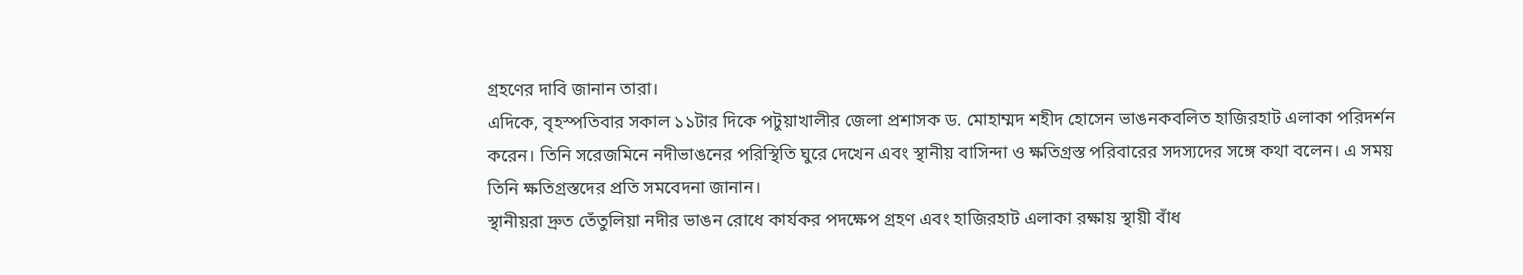গ্রহণের দাবি জানান তারা।
এদিকে, বৃহস্পতিবার সকাল ১১টার দিকে পটুয়াখালীর জেলা প্রশাসক ড. মোহাম্মদ শহীদ হোসেন ভাঙনকবলিত হাজিরহাট এলাকা পরিদর্শন করেন। তিনি সরেজমিনে নদীভাঙনের পরিস্থিতি ঘুরে দেখেন এবং স্থানীয় বাসিন্দা ও ক্ষতিগ্রস্ত পরিবারের সদস্যদের সঙ্গে কথা বলেন। এ সময় তিনি ক্ষতিগ্রস্তদের প্রতি সমবেদনা জানান।
স্থানীয়রা দ্রুত তেঁতুলিয়া নদীর ভাঙন রোধে কার্যকর পদক্ষেপ গ্রহণ এবং হাজিরহাট এলাকা রক্ষায় স্থায়ী বাঁধ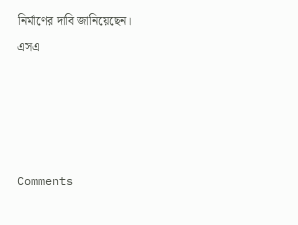নির্মাণের দাবি জানিয়েছেন।
এসএ




Comments